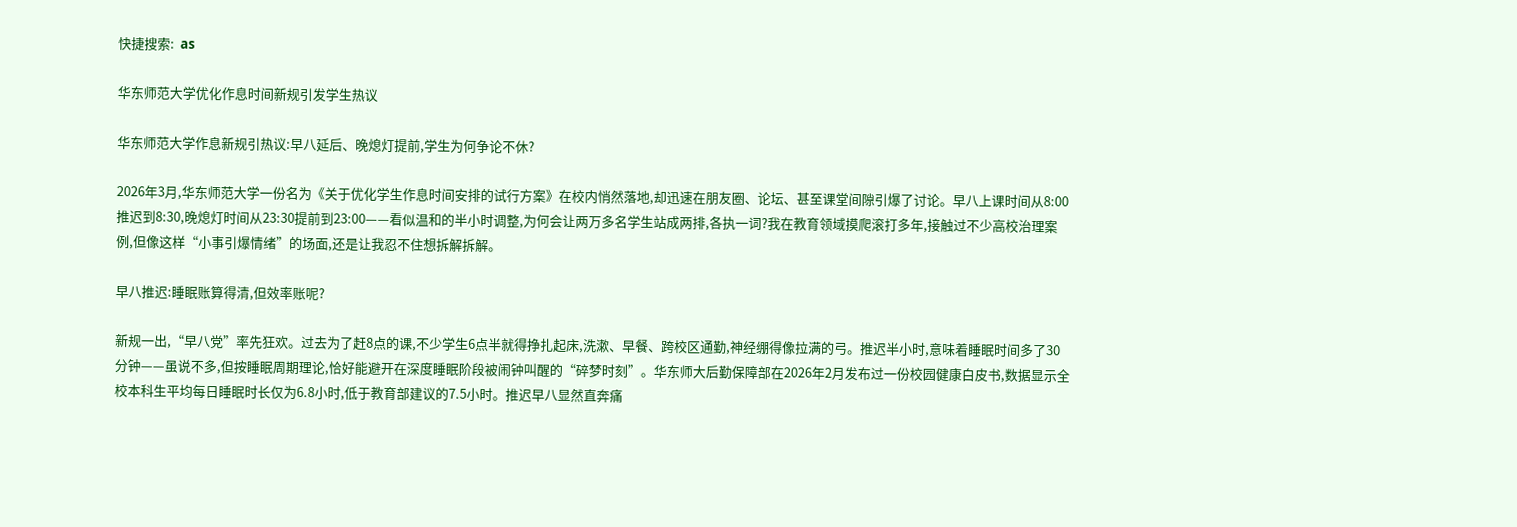快捷搜索:  as

华东师范大学优化作息时间新规引发学生热议

华东师范大学作息新规引热议:早八延后、晚熄灯提前,学生为何争论不休?

2026年3月,华东师范大学一份名为《关于优化学生作息时间安排的试行方案》在校内悄然落地,却迅速在朋友圈、论坛、甚至课堂间隙引爆了讨论。早八上课时间从8:00推迟到8:30,晚熄灯时间从23:30提前到23:00——看似温和的半小时调整,为何会让两万多名学生站成两排,各执一词?我在教育领域摸爬滚打多年,接触过不少高校治理案例,但像这样“小事引爆情绪”的场面,还是让我忍不住想拆解拆解。

早八推迟:睡眠账算得清,但效率账呢?

新规一出,“早八党”率先狂欢。过去为了赶8点的课,不少学生6点半就得挣扎起床,洗漱、早餐、跨校区通勤,神经绷得像拉满的弓。推迟半小时,意味着睡眠时间多了30分钟——虽说不多,但按睡眠周期理论,恰好能避开在深度睡眠阶段被闹钟叫醒的“碎梦时刻”。华东师大后勤保障部在2026年2月发布过一份校园健康白皮书,数据显示全校本科生平均每日睡眠时长仅为6.8小时,低于教育部建议的7.5小时。推迟早八显然直奔痛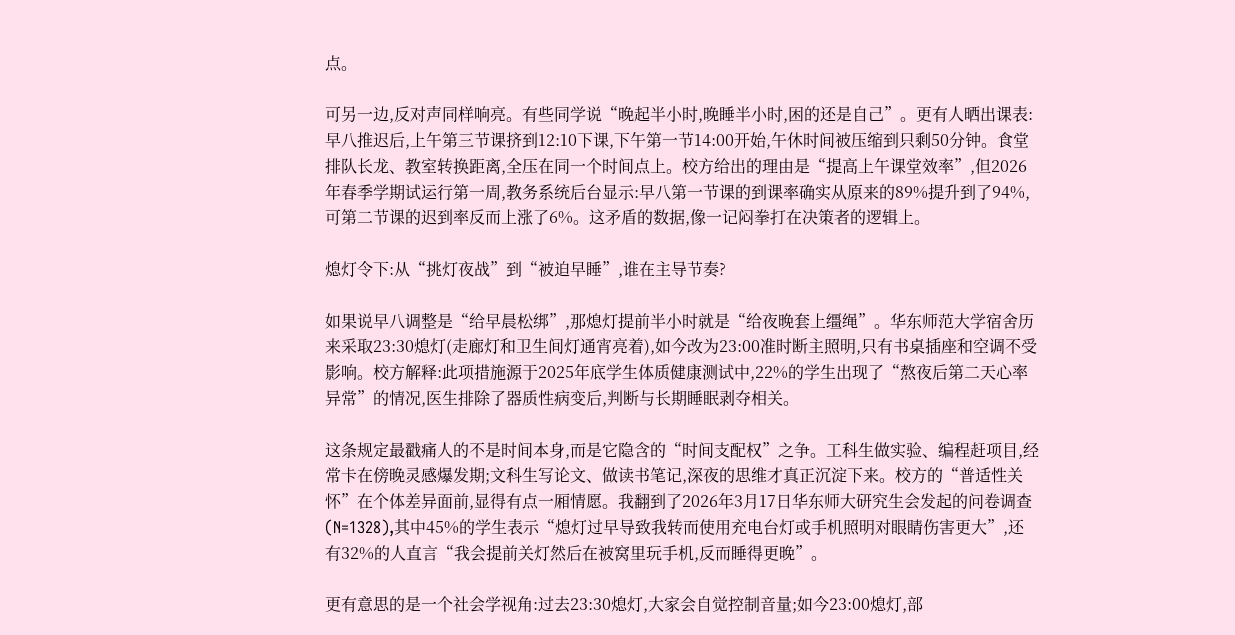点。

可另一边,反对声同样响亮。有些同学说“晚起半小时,晚睡半小时,困的还是自己”。更有人晒出课表:早八推迟后,上午第三节课挤到12:10下课,下午第一节14:00开始,午休时间被压缩到只剩50分钟。食堂排队长龙、教室转换距离,全压在同一个时间点上。校方给出的理由是“提高上午课堂效率”,但2026年春季学期试运行第一周,教务系统后台显示:早八第一节课的到课率确实从原来的89%提升到了94%,可第二节课的迟到率反而上涨了6%。这矛盾的数据,像一记闷拳打在决策者的逻辑上。

熄灯令下:从“挑灯夜战”到“被迫早睡”,谁在主导节奏?

如果说早八调整是“给早晨松绑”,那熄灯提前半小时就是“给夜晚套上缰绳”。华东师范大学宿舍历来采取23:30熄灯(走廊灯和卫生间灯通宵亮着),如今改为23:00准时断主照明,只有书桌插座和空调不受影响。校方解释:此项措施源于2025年底学生体质健康测试中,22%的学生出现了“熬夜后第二天心率异常”的情况,医生排除了器质性病变后,判断与长期睡眠剥夺相关。

这条规定最戳痛人的不是时间本身,而是它隐含的“时间支配权”之争。工科生做实验、编程赶项目,经常卡在傍晚灵感爆发期;文科生写论文、做读书笔记,深夜的思维才真正沉淀下来。校方的“普适性关怀”在个体差异面前,显得有点一厢情愿。我翻到了2026年3月17日华东师大研究生会发起的问卷调查(N=1328),其中45%的学生表示“熄灯过早导致我转而使用充电台灯或手机照明对眼睛伤害更大”,还有32%的人直言“我会提前关灯然后在被窝里玩手机,反而睡得更晚”。

更有意思的是一个社会学视角:过去23:30熄灯,大家会自觉控制音量;如今23:00熄灯,部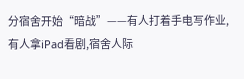分宿舍开始“暗战”——有人打着手电写作业,有人拿iPad看剧,宿舍人际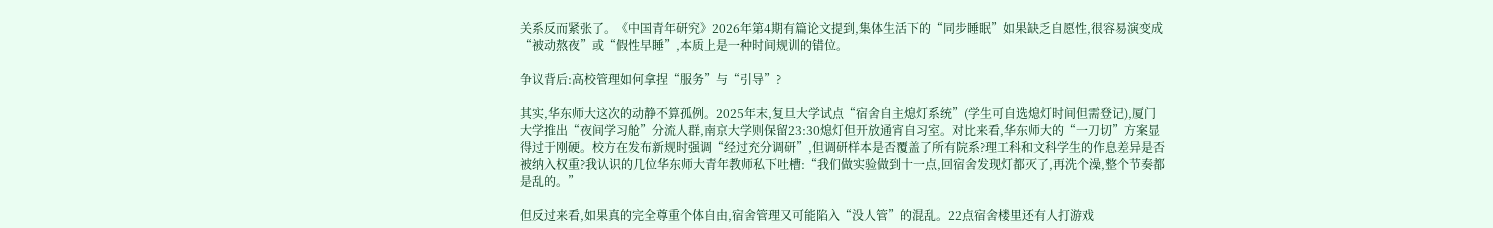关系反而紧张了。《中国青年研究》2026年第4期有篇论文提到,集体生活下的“同步睡眠”如果缺乏自愿性,很容易演变成“被动熬夜”或“假性早睡”,本质上是一种时间规训的错位。

争议背后:高校管理如何拿捏“服务”与“引导”?

其实,华东师大这次的动静不算孤例。2025年末,复旦大学试点“宿舍自主熄灯系统”(学生可自选熄灯时间但需登记),厦门大学推出“夜间学习舱”分流人群,南京大学则保留23:30熄灯但开放通宵自习室。对比来看,华东师大的“一刀切”方案显得过于刚硬。校方在发布新规时强调“经过充分调研”,但调研样本是否覆盖了所有院系?理工科和文科学生的作息差异是否被纳入权重?我认识的几位华东师大青年教师私下吐槽:“我们做实验做到十一点,回宿舍发现灯都灭了,再洗个澡,整个节奏都是乱的。”

但反过来看,如果真的完全尊重个体自由,宿舍管理又可能陷入“没人管”的混乱。22点宿舍楼里还有人打游戏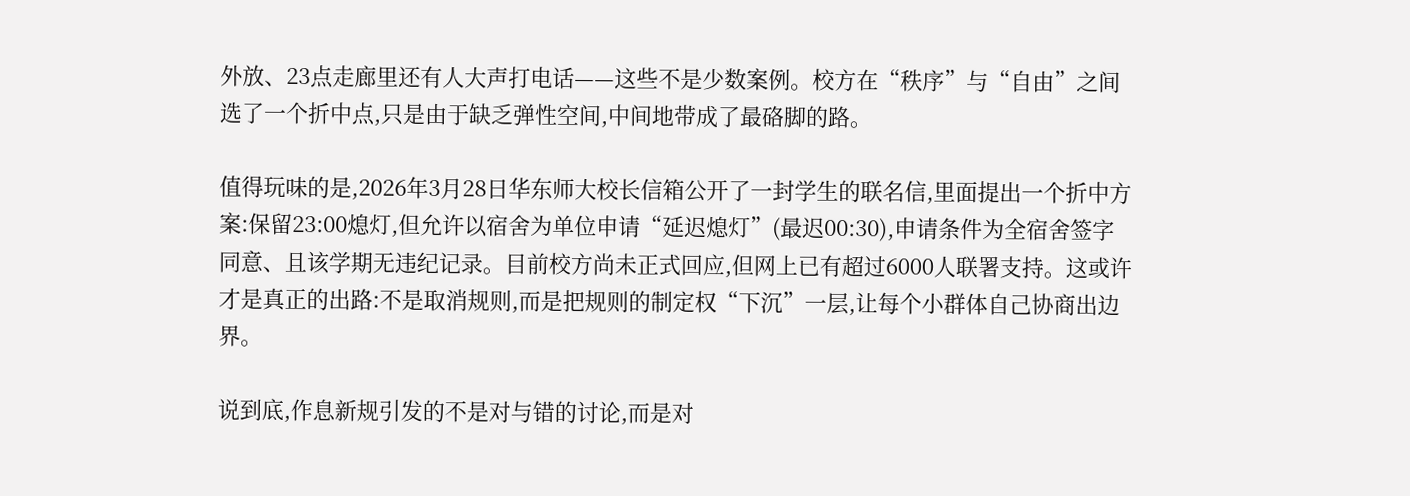外放、23点走廊里还有人大声打电话——这些不是少数案例。校方在“秩序”与“自由”之间选了一个折中点,只是由于缺乏弹性空间,中间地带成了最硌脚的路。

值得玩味的是,2026年3月28日华东师大校长信箱公开了一封学生的联名信,里面提出一个折中方案:保留23:00熄灯,但允许以宿舍为单位申请“延迟熄灯”(最迟00:30),申请条件为全宿舍签字同意、且该学期无违纪记录。目前校方尚未正式回应,但网上已有超过6000人联署支持。这或许才是真正的出路:不是取消规则,而是把规则的制定权“下沉”一层,让每个小群体自己协商出边界。

说到底,作息新规引发的不是对与错的讨论,而是对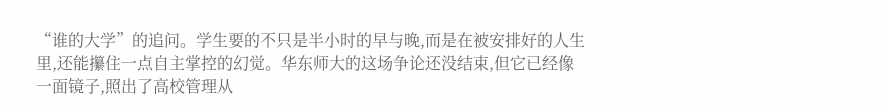“谁的大学”的追问。学生要的不只是半小时的早与晚,而是在被安排好的人生里,还能攥住一点自主掌控的幻觉。华东师大的这场争论还没结束,但它已经像一面镜子,照出了高校管理从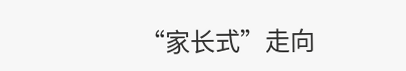“家长式”走向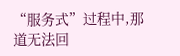“服务式”过程中,那道无法回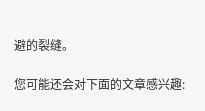避的裂缝。

您可能还会对下面的文章感兴趣: